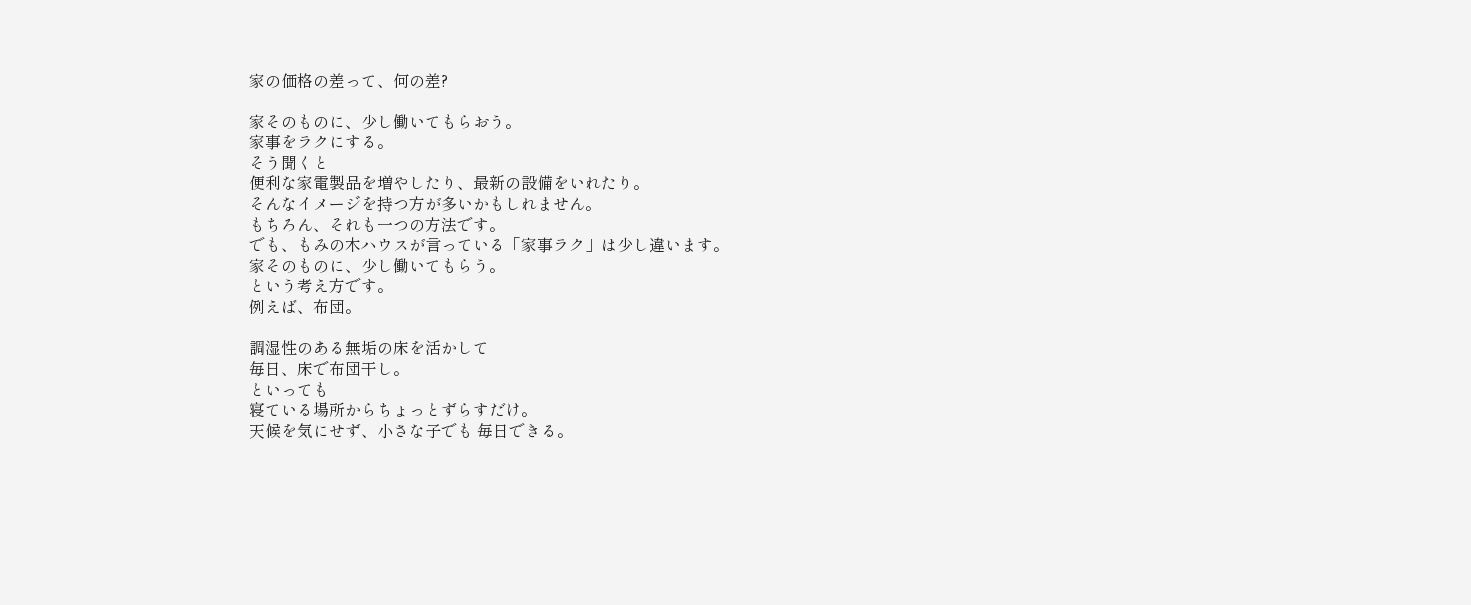家の価格の差って、何の差?

家そのものに、少し働いてもらおう。
家事をラクにする。
そう聞くと
便利な家電製品を増やしたり、最新の設備をいれたり。
そんなイメージを持つ方が多いかもしれません。
もちろん、それも一つの方法です。
でも、もみの木ハウスが言っている「家事ラク」は少し違います。
家そのものに、少し働いてもらう。
という考え方です。
例えば、布団。

調湿性のある無垢の床を活かして
毎日、床で布団干し。
といっても
寝ている場所からちょっとずらすだけ。
天候を気にせず、小さな子でも 毎日できる。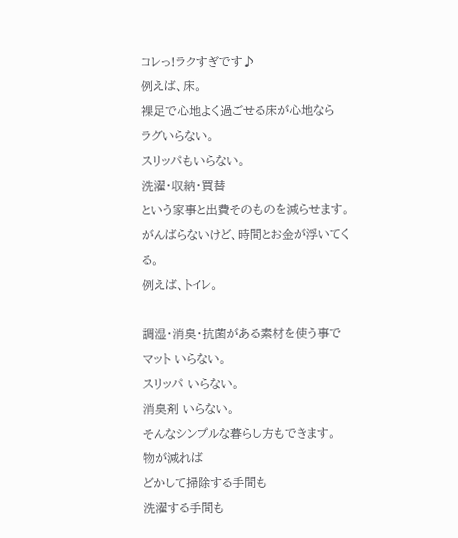コレっ!ラクすぎです♪
例えば、床。
裸足で心地よく過ごせる床が心地なら
ラグいらない。
スリッパもいらない。
洗濯・収納・買替
という家事と出費そのものを減らせます。
がんばらないけど、時間とお金が浮いてくる。
例えば、トイレ。

調湿・消臭・抗菌がある素材を使う事で
マット いらない。
スリッパ いらない。
消臭剤 いらない。
そんなシンプルな暮らし方もできます。
物が減れば
どかして掃除する手間も
洗濯する手間も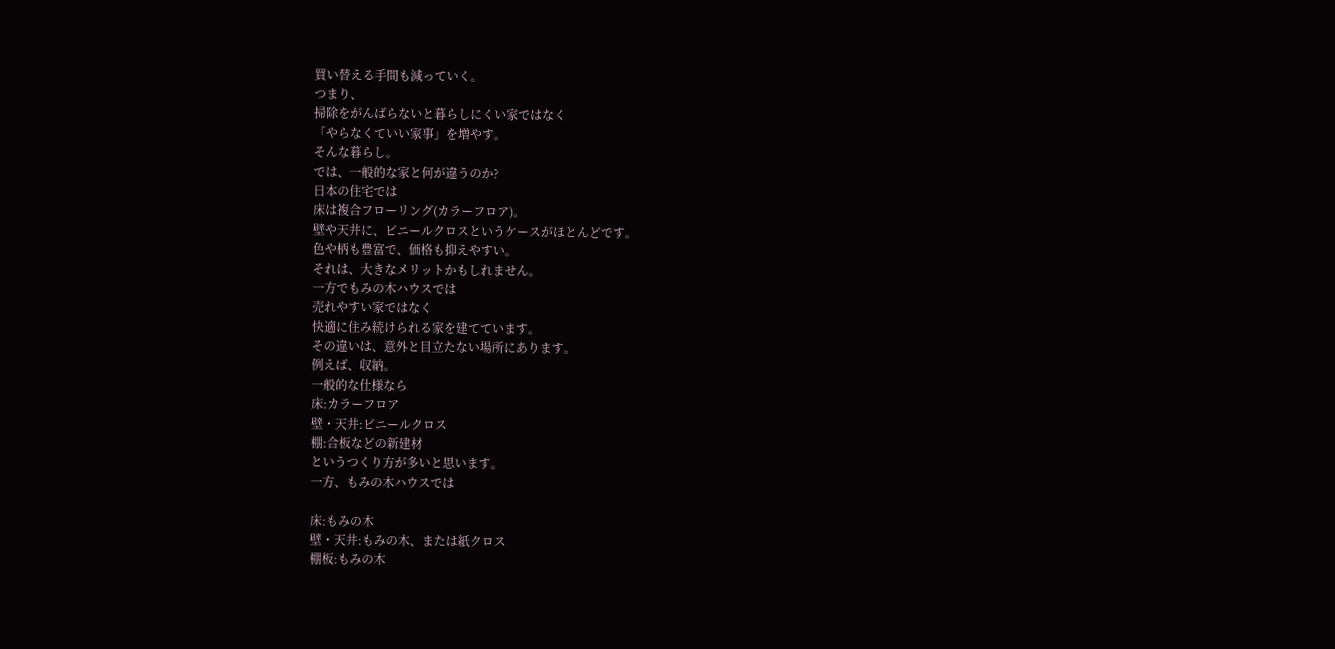買い替える手間も減っていく。
つまり、
掃除をがんばらないと暮らしにくい家ではなく
「やらなくていい家事」を増やす。
そんな暮らし。
では、一般的な家と何が違うのか?
日本の住宅では
床は複合フローリング(カラーフロア)。
壁や天井に、ビニールクロスというケースがほとんどです。
色や柄も豊富で、価格も抑えやすい。
それは、大きなメリットかもしれません。
一方でもみの木ハウスでは
売れやすい家ではなく
快適に住み続けられる家を建てています。
その違いは、意外と目立たない場所にあります。
例えば、収納。
一般的な仕様なら
床:カラーフロア
壁・天井:ビニールクロス
棚:合板などの新建材
というつくり方が多いと思います。
一方、もみの木ハウスでは

床:もみの木
壁・天井:もみの木、または紙クロス
棚板:もみの木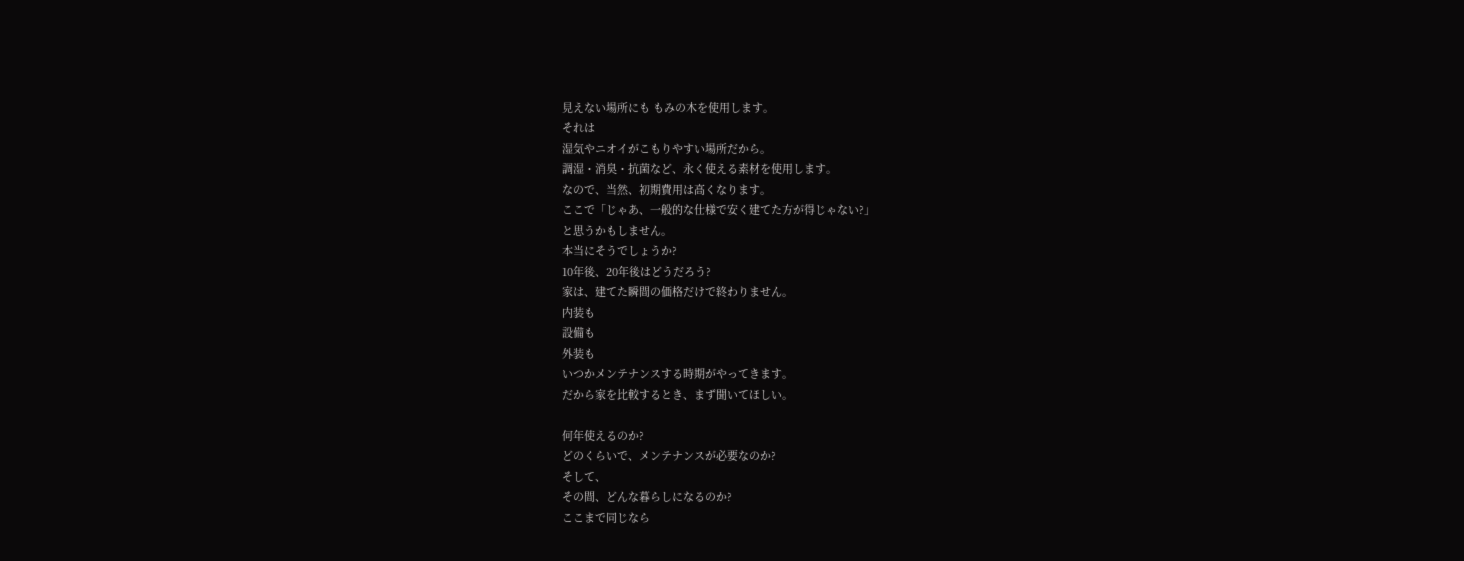見えない場所にも もみの木を使用します。
それは
湿気やニオイがこもりやすい場所だから。
調湿・消臭・抗菌など、永く使える素材を使用します。
なので、当然、初期費用は高くなります。
ここで「じゃあ、一般的な仕様で安く建てた方が得じゃない?」
と思うかもしません。
本当にそうでしょうか?
10年後、20年後はどうだろう?
家は、建てた瞬間の価格だけで終わりません。
内装も
設備も
外装も
いつかメンテナンスする時期がやってきます。
だから家を比較するとき、まず聞いてほしい。

何年使えるのか?
どのくらいで、メンテナンスが必要なのか?
そして、
その間、どんな暮らしになるのか?
ここまで同じなら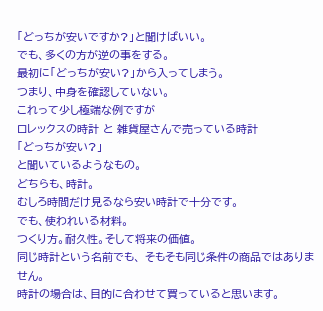「どっちが安いですか?」と聞けばいい。
でも、多くの方が逆の事をする。
最初に「どっちが安い?」から入ってしまう。
つまり、中身を確認していない。
これって少し極端な例ですが
ロレックスの時計 と 雑貨屋さんで売っている時計
「どっちが安い?」
と聞いているようなもの。
どちらも、時計。
むしろ時間だけ見るなら安い時計で十分です。
でも、使われいる材料。
つくり方。耐久性。そして将来の価値。
同じ時計という名前でも、 そもそも同じ条件の商品ではありません。
時計の場合は、目的に合わせて買っていると思います。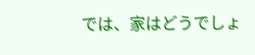では、家はどうでしょ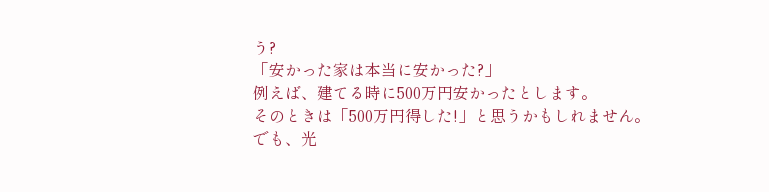う?
「安かった家は本当に安かった?」
例えば、建てる時に500万円安かったとします。
そのときは「500万円得した!」と思うかもしれません。
でも、光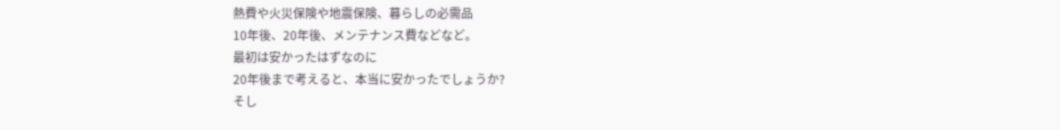熱費や火災保険や地震保険、暮らしの必需品
10年後、20年後、メンテナンス費などなど。
最初は安かったはずなのに
20年後まで考えると、本当に安かったでしょうか?
そし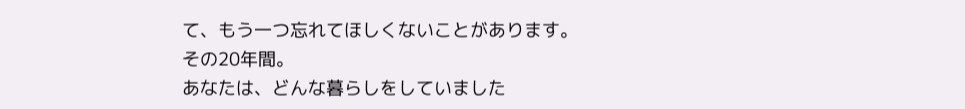て、もう一つ忘れてほしくないことがあります。
その20年間。
あなたは、どんな暮らしをしていました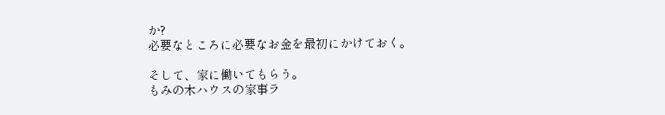か?
必要なところに必要なお金を最初にかけておく。

そして、家に働いてもらう。
もみの木ハウスの家事ラ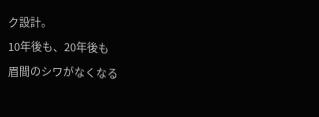ク設計。
10年後も、20年後も
眉間のシワがなくなる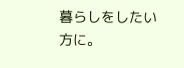暮らしをしたい方に。